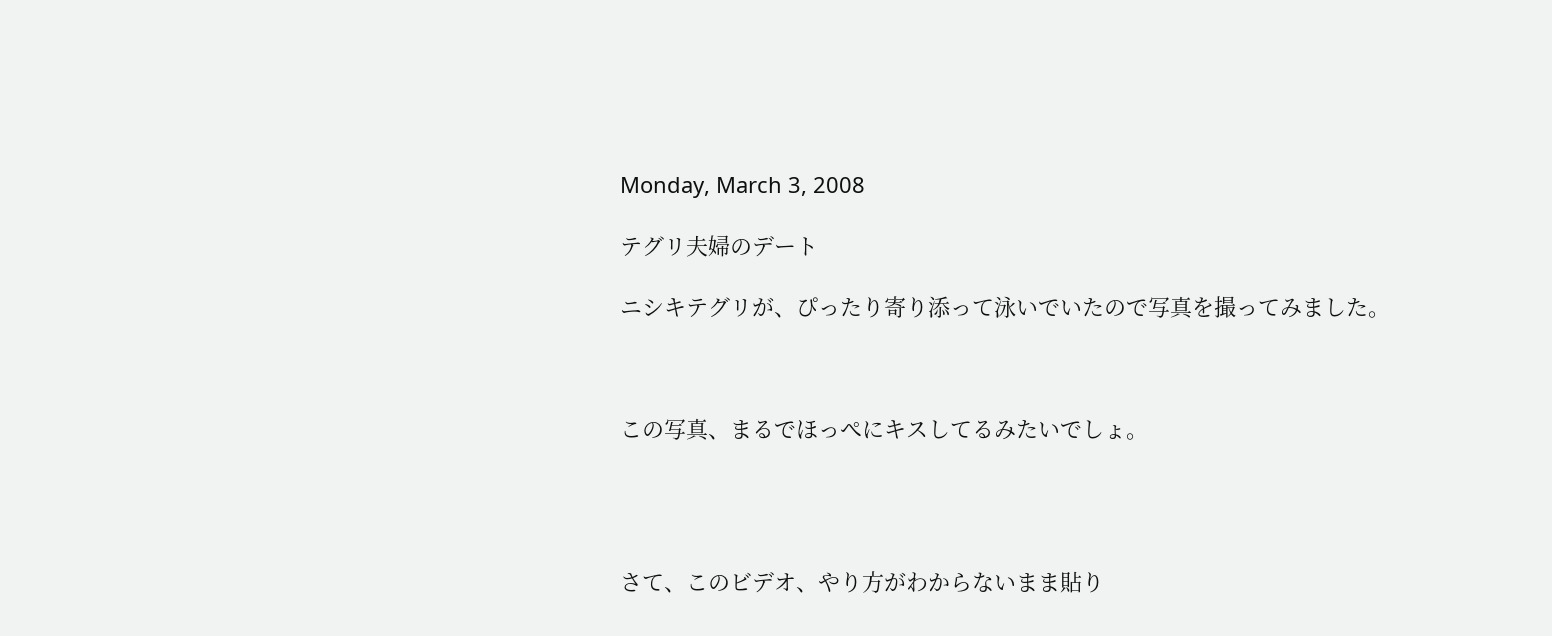Monday, March 3, 2008

テグリ夫婦のデート

ニシキテグリが、ぴったり寄り添って泳いでいたので写真を撮ってみました。



この写真、まるでほっぺにキスしてるみたいでしょ。




さて、このビデオ、やり方がわからないまま貼り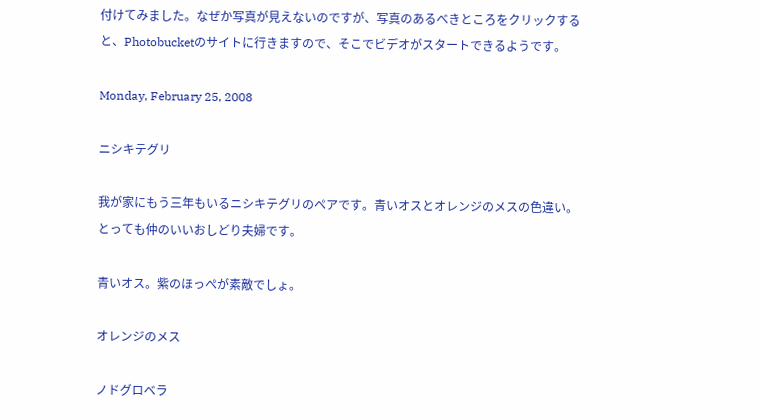付けてみました。なぜか写真が見えないのですが、写真のあるべきところをクリックすると、Photobucketのサイトに行きますので、そこでビデオがスタートできるようです。

Monday, February 25, 2008

ニシキテグリ

我が家にもう三年もいるニシキテグリのペアです。青いオスとオレンジのメスの色違い。とっても仲のいいおしどり夫婦です。

青いオス。紫のほっぺが素敵でしょ。

オレンジのメス

ノドグロベラ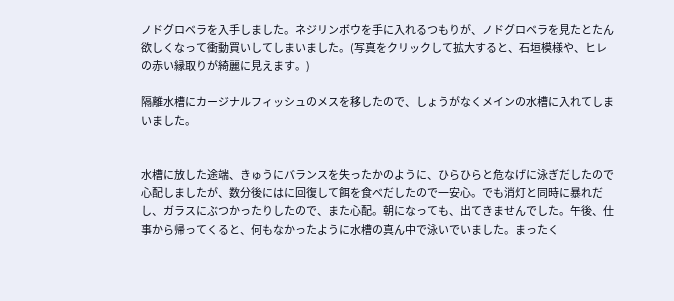ノドグロベラを入手しました。ネジリンボウを手に入れるつもりが、ノドグロベラを見たとたん欲しくなって衝動買いしてしまいました。(写真をクリックして拡大すると、石垣模様や、ヒレの赤い縁取りが綺麗に見えます。)

隔離水槽にカージナルフィッシュのメスを移したので、しょうがなくメインの水槽に入れてしまいました。


水槽に放した途端、きゅうにバランスを失ったかのように、ひらひらと危なげに泳ぎだしたので心配しましたが、数分後にはに回復して餌を食べだしたので一安心。でも消灯と同時に暴れだし、ガラスにぶつかったりしたので、また心配。朝になっても、出てきませんでした。午後、仕事から帰ってくると、何もなかったように水槽の真ん中で泳いでいました。まったく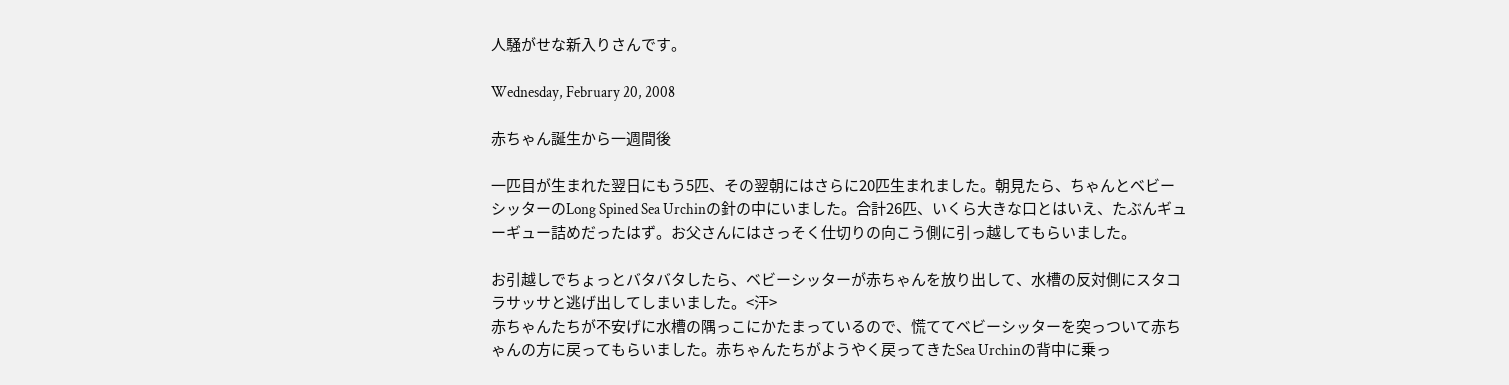人騒がせな新入りさんです。

Wednesday, February 20, 2008

赤ちゃん誕生から一週間後

一匹目が生まれた翌日にもう5匹、その翌朝にはさらに20匹生まれました。朝見たら、ちゃんとベビーシッターのLong Spined Sea Urchinの針の中にいました。合計26匹、いくら大きな口とはいえ、たぶんギューギュー詰めだったはず。お父さんにはさっそく仕切りの向こう側に引っ越してもらいました。

お引越しでちょっとバタバタしたら、ベビーシッターが赤ちゃんを放り出して、水槽の反対側にスタコラサッサと逃げ出してしまいました。<汗>
赤ちゃんたちが不安げに水槽の隅っこにかたまっているので、慌ててベビーシッターを突っついて赤ちゃんの方に戻ってもらいました。赤ちゃんたちがようやく戻ってきたSea Urchinの背中に乗っ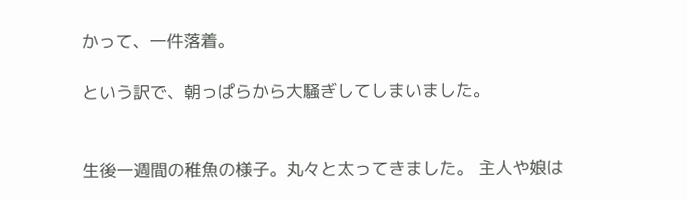かって、一件落着。

という訳で、朝っぱらから大騒ぎしてしまいました。


生後一週間の稚魚の様子。丸々と太ってきました。 主人や娘は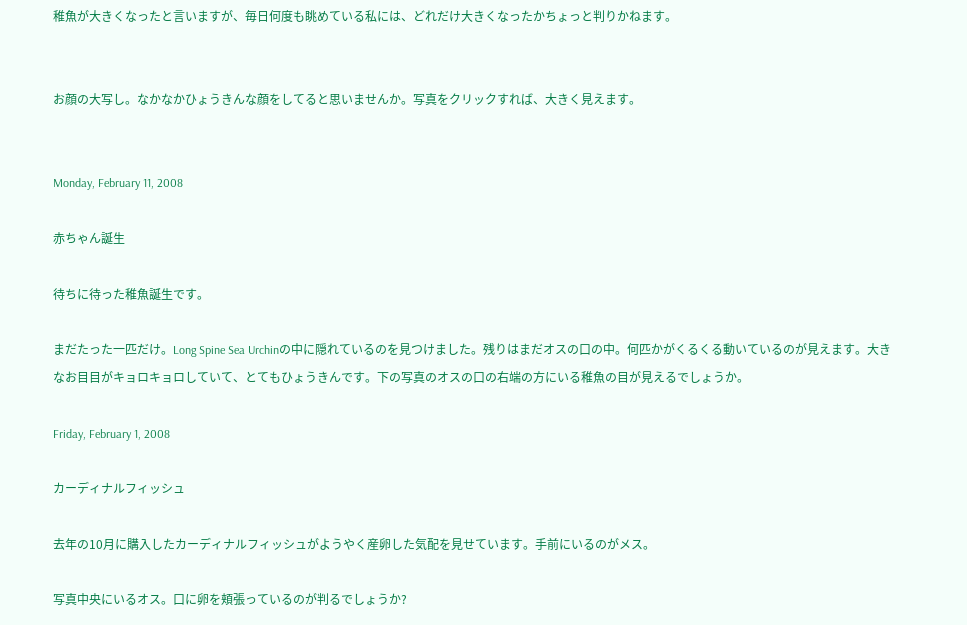稚魚が大きくなったと言いますが、毎日何度も眺めている私には、どれだけ大きくなったかちょっと判りかねます。


お顔の大写し。なかなかひょうきんな顔をしてると思いませんか。写真をクリックすれば、大きく見えます。


Monday, February 11, 2008

赤ちゃん誕生

待ちに待った稚魚誕生です。

まだたった一匹だけ。Long Spine Sea Urchinの中に隠れているのを見つけました。残りはまだオスの口の中。何匹かがくるくる動いているのが見えます。大きなお目目がキョロキョロしていて、とてもひょうきんです。下の写真のオスの口の右端の方にいる稚魚の目が見えるでしょうか。

Friday, February 1, 2008

カーディナルフィッシュ

去年の10月に購入したカーディナルフィッシュがようやく産卵した気配を見せています。手前にいるのがメス。

写真中央にいるオス。口に卵を頬張っているのが判るでしょうか?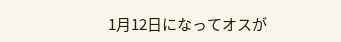1月12日になってオスが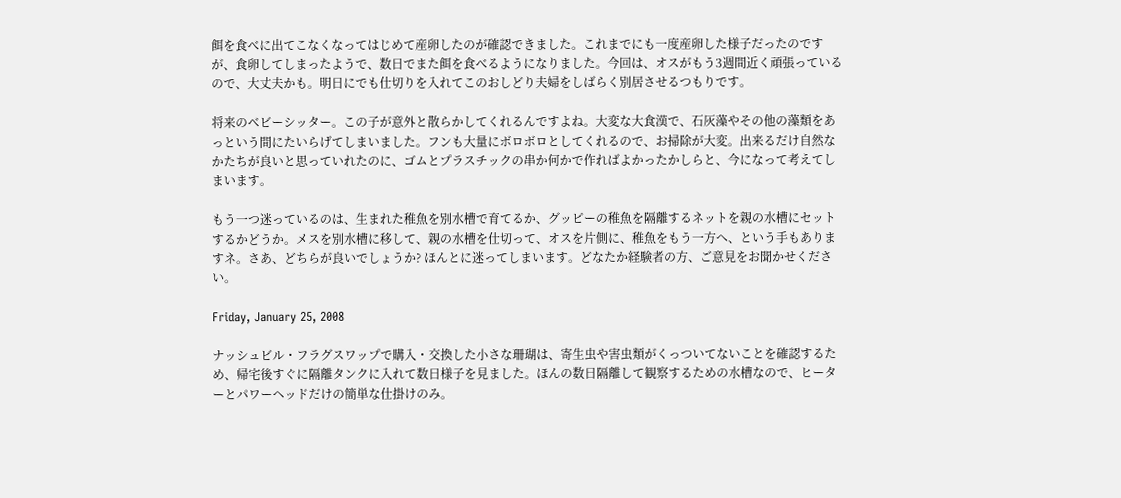餌を食べに出てこなくなってはじめて産卵したのが確認できました。これまでにも一度産卵した様子だったのですが、食卵してしまったようで、数日でまた餌を食べるようになりました。今回は、オスがもう3週間近く頑張っているので、大丈夫かも。明日にでも仕切りを入れてこのおしどり夫婦をしばらく別居させるつもりです。

将来のベビーシッター。この子が意外と散らかしてくれるんですよね。大変な大食漢で、石灰藻やその他の藻類をあっという間にたいらげてしまいました。フンも大量にボロボロとしてくれるので、お掃除が大変。出来るだけ自然なかたちが良いと思っていれたのに、ゴムとプラスチックの串か何かで作ればよかったかしらと、今になって考えてしまいます。

もう一つ迷っているのは、生まれた稚魚を別水槽で育てるか、グッピーの稚魚を隔離するネットを親の水槽にセットするかどうか。メスを別水槽に移して、親の水槽を仕切って、オスを片側に、稚魚をもう一方へ、という手もありますネ。さあ、どちらが良いでしょうか? ほんとに迷ってしまいます。どなたか経験者の方、ご意見をお聞かせください。

Friday, January 25, 2008

ナッシュビル・フラグスワップで購入・交換した小さな珊瑚は、寄生虫や害虫類がくっついてないことを確認するため、帰宅後すぐに隔離タンクに入れて数日様子を見ました。ほんの数日隔離して観察するための水槽なので、ヒーターとパワーヘッドだけの簡単な仕掛けのみ。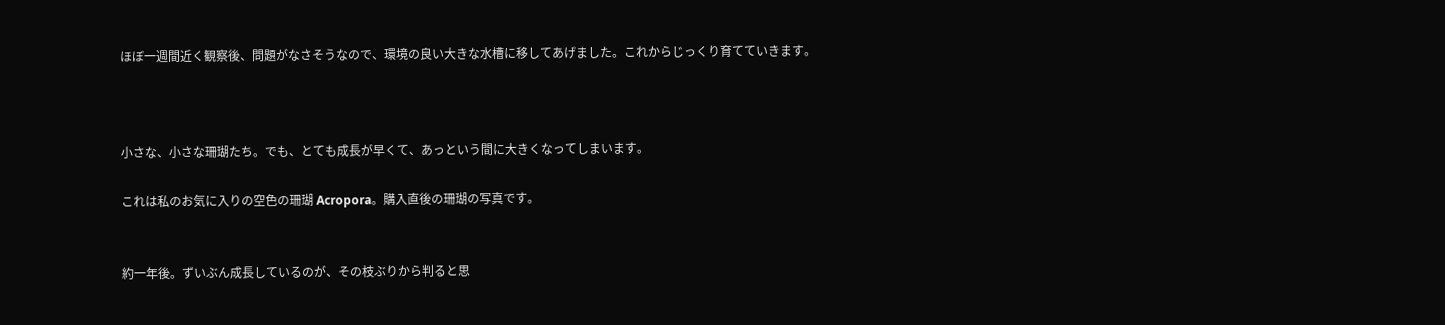ほぼ一週間近く観察後、問題がなさそうなので、環境の良い大きな水槽に移してあげました。これからじっくり育てていきます。



小さな、小さな珊瑚たち。でも、とても成長が早くて、あっという間に大きくなってしまいます。

これは私のお気に入りの空色の珊瑚 Acropora。購入直後の珊瑚の写真です。


約一年後。ずいぶん成長しているのが、その枝ぶりから判ると思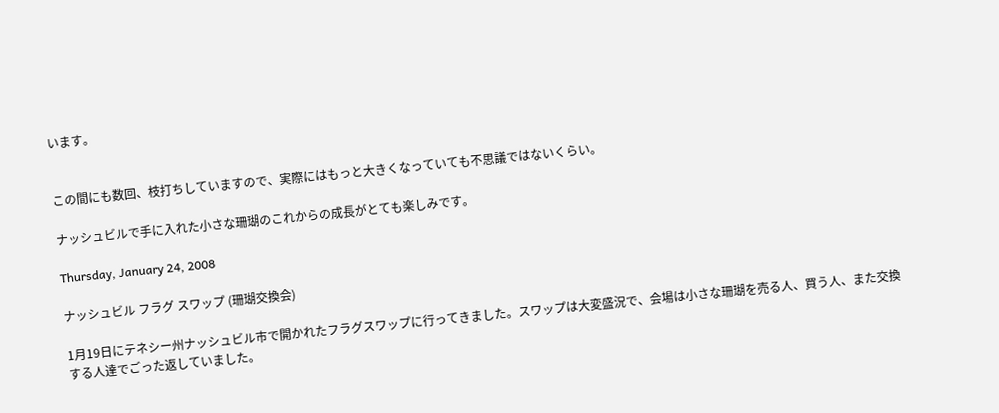います。


この間にも数回、枝打ちしていますので、実際にはもっと大きくなっていても不思議ではないくらい。

ナッシュビルで手に入れた小さな珊瑚のこれからの成長がとても楽しみです。

Thursday, January 24, 2008

ナッシュビル フラグ スワップ (珊瑚交換会)

1月19日にテネシー州ナッシュビル市で開かれたフラグスワップに行ってきました。スワップは大変盛況で、会場は小さな珊瑚を売る人、買う人、また交換する人達でごった返していました。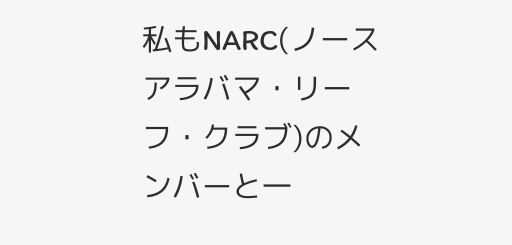私もNARC(ノースアラバマ・リーフ・クラブ)のメンバーと一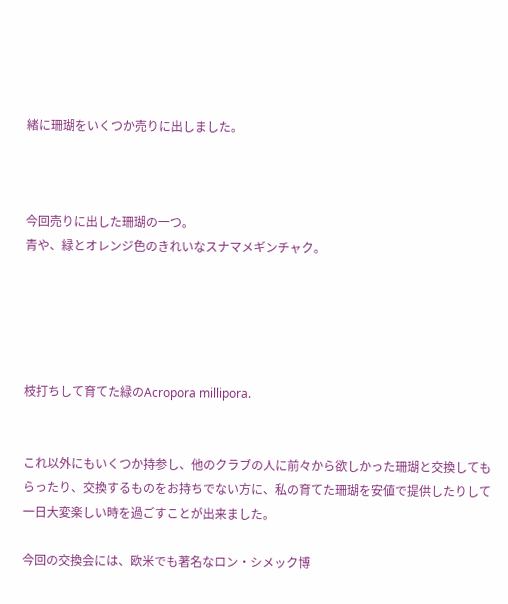緒に珊瑚をいくつか売りに出しました。



今回売りに出した珊瑚の一つ。
青や、緑とオレンジ色のきれいなスナマメギンチャク。





枝打ちして育てた緑のAcropora millipora.


これ以外にもいくつか持参し、他のクラブの人に前々から欲しかった珊瑚と交換してもらったり、交換するものをお持ちでない方に、私の育てた珊瑚を安値で提供したりして一日大変楽しい時を過ごすことが出来ました。

今回の交換会には、欧米でも著名なロン・シメック博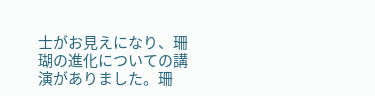士がお見えになり、珊瑚の進化についての講演がありました。珊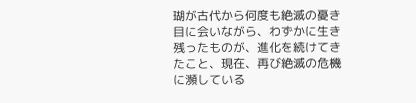瑚が古代から何度も絶滅の憂き目に会いながら、わずかに生き残ったものが、進化を続けてきたこと、現在、再び絶滅の危機に瀕している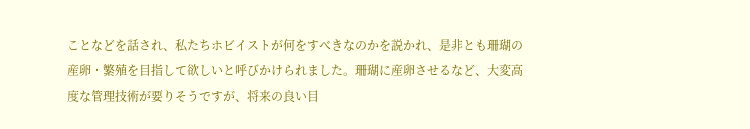ことなどを話され、私たちホビイストが何をすべきなのかを説かれ、是非とも珊瑚の産卵・繁殖を目指して欲しいと呼びかけられました。珊瑚に産卵させるなど、大変高度な管理技術が要りそうですが、将来の良い目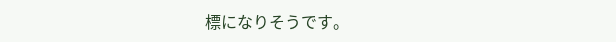標になりそうです。